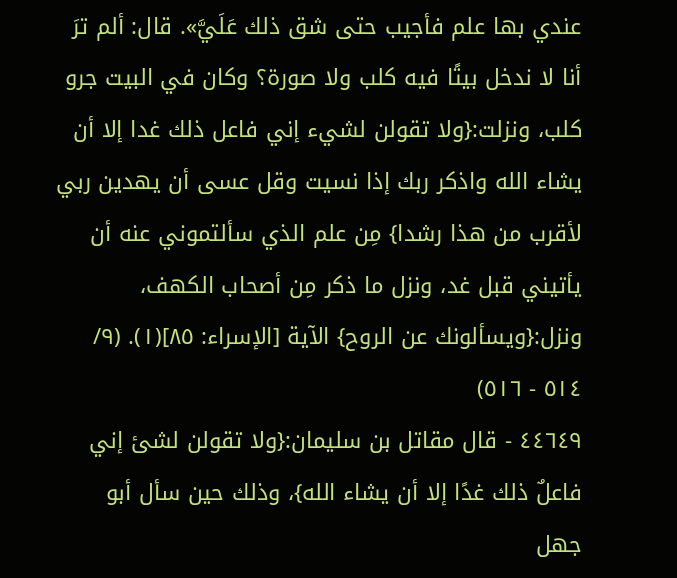عندي بها علم فأجيب حتى شق ذلك عَلَيَّ». قال: ألم ترَ أنا لا ندخل بيتًا فيه كلب ولا صورة؟ وكان في البيت جرو كلب، ونزلت:{ولا تقولن لشيء إني فاعل ذلك غدا إلا أن يشاء الله واذكر ربك إذا نسيت وقل عسى أن يهدين ربي لأقرب من هذا رشدا} مِن علم الذي سألتموني عنه أن يأتيني قبل غد، ونزل ما ذكر مِن أصحاب الكهف، ونزل:{ويسألونك عن الروح} الآية [الإسراء: ٨٥](١). (٩/ ٥١٤ - ٥١٦)
٤٤٦٤٩ - قال مقاتل بن سليمان:{ولا تقولن لشئ إني فاعلٌ ذلك غدًا إلا أن يشاء الله}، وذلك حين سأل أبو جهل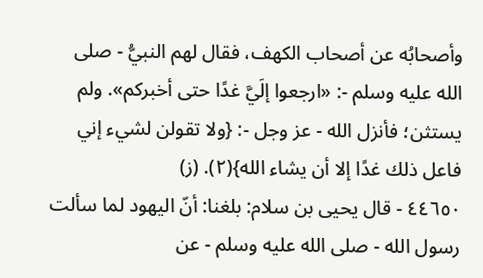وأصحابُه عن أصحاب الكهف، فقال لهم النبيُّ - صلى الله عليه وسلم -: «ارجعوا إلَيَّ غدًا حتى أخبركم». ولم يستثن؛ فأنزل الله - عز وجل -: {ولا تقولن لشيء إني فاعل ذلك غدًا إلا أن يشاء الله}(٢). (ز)
٤٤٦٥٠ - قال يحيى بن سلام: بلغنا: أنّ اليهود لما سألت رسول الله - صلى الله عليه وسلم - عن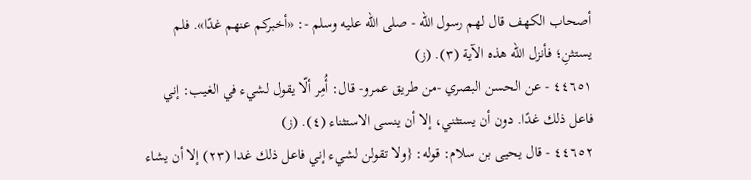أصحاب الكهف قال لهم رسول الله - صلى الله عليه وسلم -: «أخبركم عنهم غدًا». فلم يستثنِ؛ فأنزل الله هذه الآية (٣). (ز)
٤٤٦٥١ - عن الحسن البصري -من طريق عمرو- قال: أُمِر ألّا يقول لشيء في الغيب: إني فاعل ذلك غدًا. دون أن يستثني، إلا أن ينسى الاستثناء (٤). (ز)
٤٤٦٥٢ - قال يحيى بن سلام: قوله: {ولا تقولن لشيء إني فاعل ذلك غدا (٢٣) إلا أن يشاء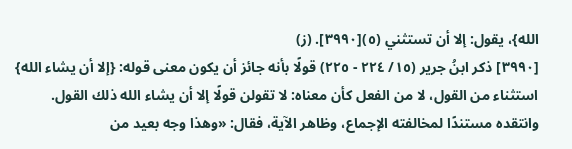الله}، يقول: إلا أن تستثني (٥)[٣٩٩٠]. (ز)
[٣٩٩٠] ذكر ابنُ جرير (١٥/ ٢٢٤ - ٢٢٥) قولًا بأنه جائز أن يكون معنى قوله: {إلا أن يشاء الله} استثناء من القول، لا من الفعل كأن معناه: لا تقولن قولًا إلا أن يشاء الله ذلك القول. وانتقده مستندًا لمخالفته الإجماع، وظاهر الآية، فقال: «وهذا وجه بعيد من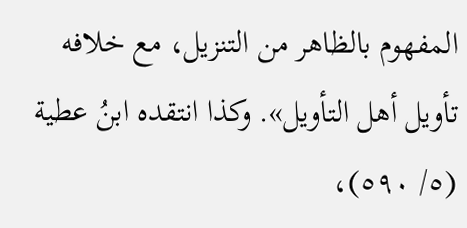المفهوم بالظاهر من التنزيل، مع خلافه تأويل أهل التأويل». وكذا انتقده ابنُ عطية (٥/ ٥٩٠)،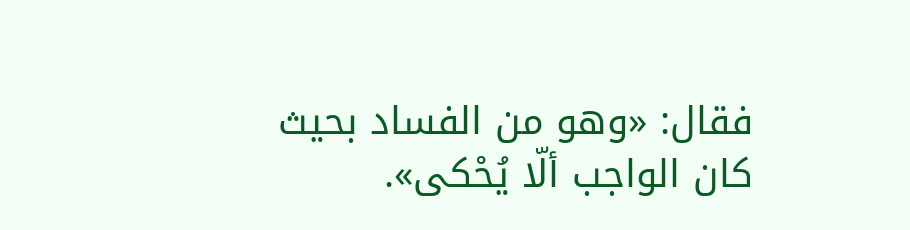فقال: «وهو من الفساد بحيث كان الواجب ألّا يُحْكى».